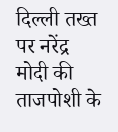दिल्ली तख्त पर नरेंद्र मोदी की ताजपोशी के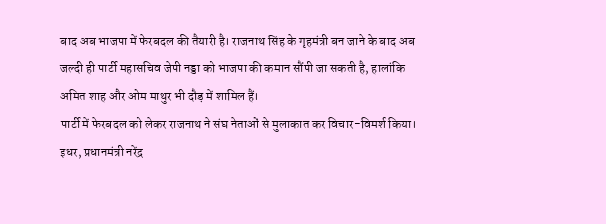बाद अब भाजपा में फेरबदल की तैयारी है। राजनाथ सिंह के गृहमंत्री बन जाने के बाद अब जल्दी ही पार्टी महासचिव जेपी नड्डा को भाजपा की कमान सौंपी जा सकती है, हालांकि अमित शाह और ओम माथुर भी दौड़ में शामिल हैं।
पार्टी में फेरबदल को लेकर राजनाथ ने संघ नेताओं से मुलाकात कर विचार-विमर्श किया। इधर, प्रधानमंत्री नरेंद्र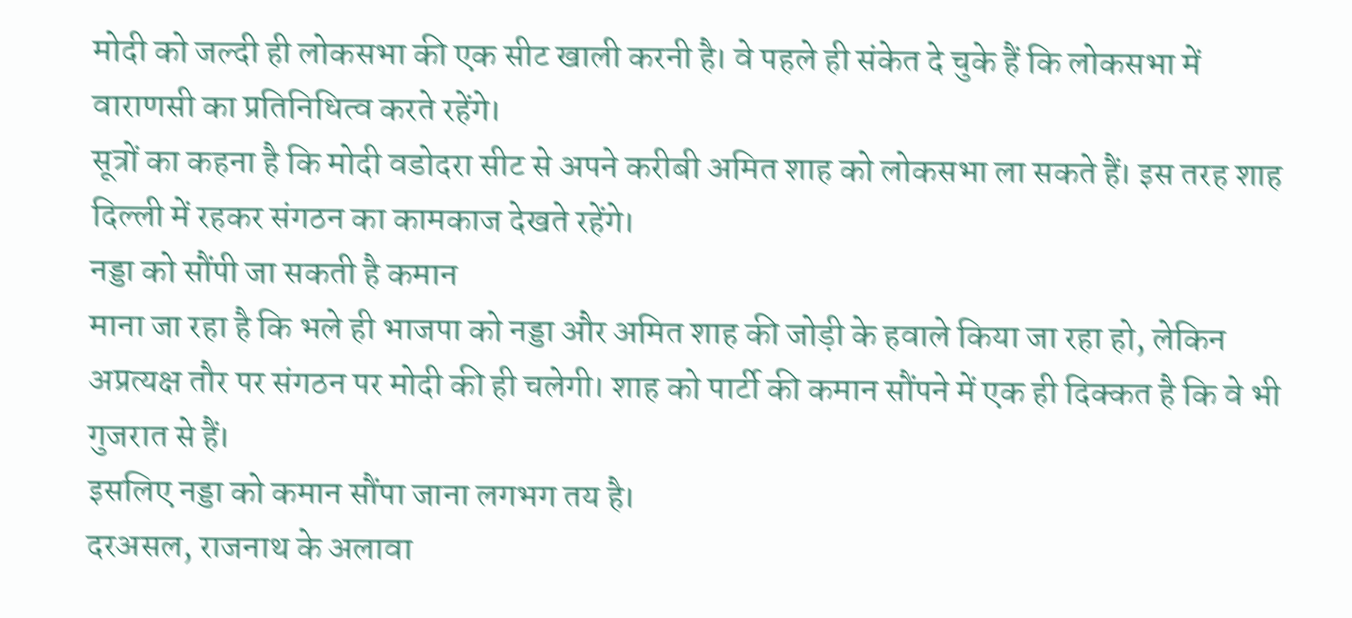मोदी को जल्दी ही लोकसभा की एक सीट खाली करनी है। वे पहले ही संकेत दे चुके हैं कि लोकसभा में वाराणसी का प्रतिनिधित्व करते रहेंगे।
सूत्रों का कहना है कि मोदी वडोदरा सीट से अपने करीबी अमित शाह को लोकसभा ला सकते हैं। इस तरह शाह दिल्ली में रहकर संगठन का कामकाज देखते रहेंगे।
नड्डा को सौंपी जा सकती है कमान
माना जा रहा है कि भले ही भाजपा को नड्डा और अमित शाह की जोड़ी के हवाले किया जा रहा हो, लेकिन अप्रत्यक्ष तौर पर संगठन पर मोदी की ही चलेगी। शाह को पार्टी की कमान सौंपने में एक ही दिक्कत है कि वे भी गुजरात से हैं।
इसलिए नड्डा को कमान सौंपा जाना लगभग तय है।
दरअसल, राजनाथ के अलावा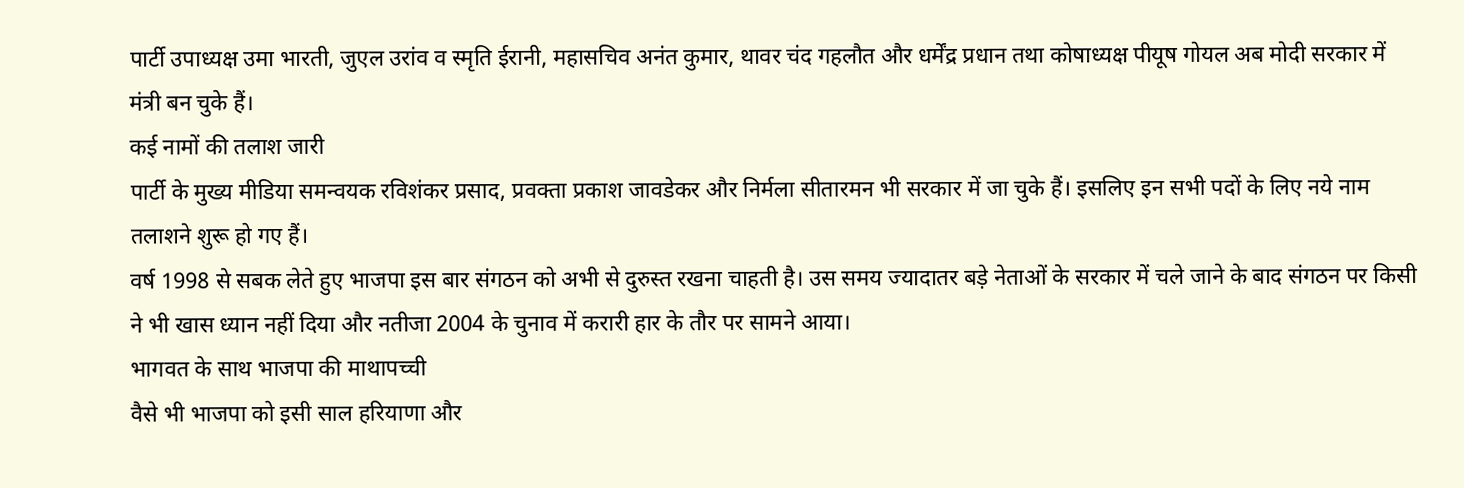पार्टी उपाध्यक्ष उमा भारती, जुएल उरांव व स्मृति ईरानी, महासचिव अनंत कुमार, थावर चंद गहलौत और धर्मेंद्र प्रधान तथा कोषाध्यक्ष पीयूष गोयल अब मोदी सरकार में मंत्री बन चुके हैं।
कई नामों की तलाश जारी
पार्टी के मुख्य मीडिया समन्वयक रविशंकर प्रसाद, प्रवक्ता प्रकाश जावडेकर और निर्मला सीतारमन भी सरकार में जा चुके हैं। इसलिए इन सभी पदों के लिए नये नाम तलाशने शुरू हो गए हैं।
वर्ष 1998 से सबक लेते हुए भाजपा इस बार संगठन को अभी से दुरुस्त रखना चाहती है। उस समय ज्यादातर बड़े नेताओं के सरकार में चले जाने के बाद संगठन पर किसी ने भी खास ध्यान नहीं दिया और नतीजा 2004 के चुनाव में करारी हार के तौर पर सामने आया।
भागवत के साथ भाजपा की माथापच्ची
वैसे भी भाजपा को इसी साल हरियाणा और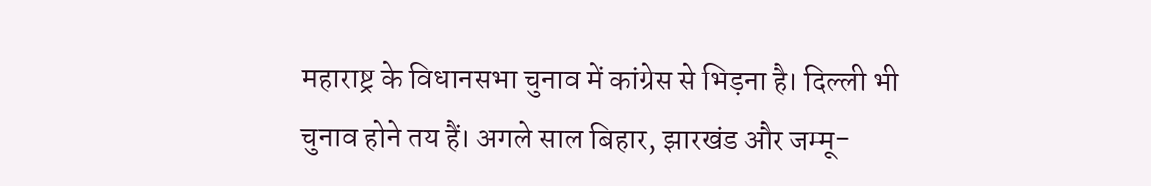महाराष्ट्र के विधानसभा चुनाव में कांग्रेस से भिड़ना है। दिल्ली भी चुनाव होने तय हैं। अगले साल बिहार, झारखंड और जम्मू-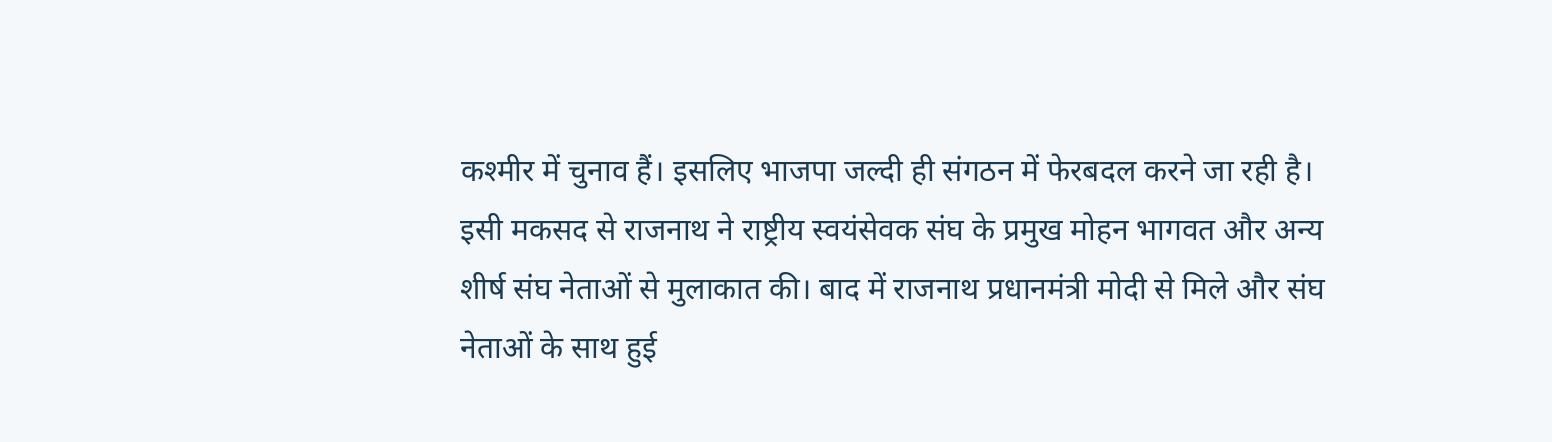कश्मीर में चुनाव हैं। इसलिए भाजपा जल्दी ही संगठन में फेरबदल करने जा रही है।
इसी मकसद से राजनाथ ने राष्ट्रीय स्वयंसेवक संघ के प्रमुख मोहन भागवत और अन्य शीर्ष संघ नेताओं से मुलाकात की। बाद में राजनाथ प्रधानमंत्री मोदी से मिले और संघ नेताओं के साथ हुई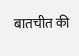बातचीत की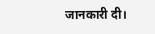जानकारी दी।